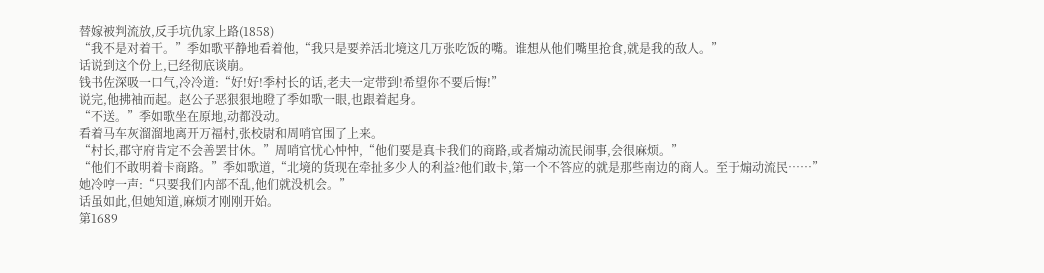替嫁被判流放,反手坑仇家上路(1858)
“我不是对着干。”季如歌平静地看着他,“我只是要养活北境这几万张吃饭的嘴。谁想从他们嘴里抢食,就是我的敌人。”
话说到这个份上,已经彻底谈崩。
钱书佐深吸一口气,冷冷道:“好!好!季村长的话,老夫一定带到!希望你不要后悔!”
说完,他拂袖而起。赵公子恶狠狠地瞪了季如歌一眼,也跟着起身。
“不送。”季如歌坐在原地,动都没动。
看着马车灰溜溜地离开万福村,张校尉和周哨官围了上来。
“村长,郡守府肯定不会善罢甘休。”周哨官忧心忡忡,“他们要是真卡我们的商路,或者煽动流民闹事,会很麻烦。”
“他们不敢明着卡商路。”季如歌道,“北境的货现在牵扯多少人的利益?他们敢卡,第一个不答应的就是那些南边的商人。至于煽动流民……”
她冷哼一声:“只要我们内部不乱,他们就没机会。”
话虽如此,但她知道,麻烦才刚刚开始。
第1689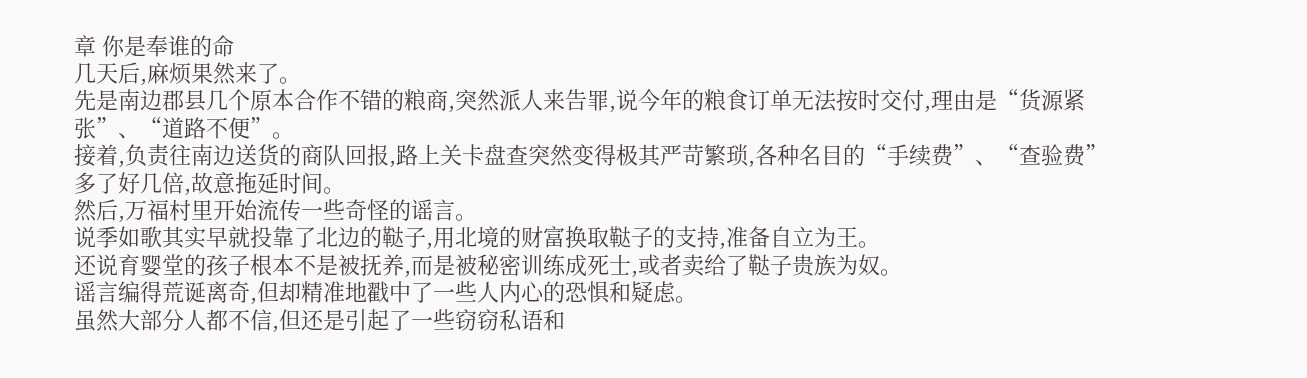章 你是奉谁的命
几天后,麻烦果然来了。
先是南边郡县几个原本合作不错的粮商,突然派人来告罪,说今年的粮食订单无法按时交付,理由是“货源紧张”、“道路不便”。
接着,负责往南边送货的商队回报,路上关卡盘查突然变得极其严苛繁琐,各种名目的“手续费”、“查验费”多了好几倍,故意拖延时间。
然后,万福村里开始流传一些奇怪的谣言。
说季如歌其实早就投靠了北边的鞑子,用北境的财富换取鞑子的支持,准备自立为王。
还说育婴堂的孩子根本不是被抚养,而是被秘密训练成死士,或者卖给了鞑子贵族为奴。
谣言编得荒诞离奇,但却精准地戳中了一些人内心的恐惧和疑虑。
虽然大部分人都不信,但还是引起了一些窃窃私语和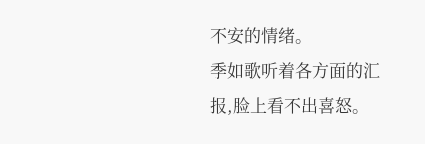不安的情绪。
季如歌听着各方面的汇报,脸上看不出喜怒。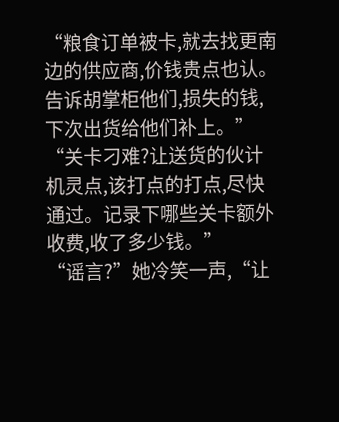“粮食订单被卡,就去找更南边的供应商,价钱贵点也认。告诉胡掌柜他们,损失的钱,下次出货给他们补上。”
“关卡刁难?让送货的伙计机灵点,该打点的打点,尽快通过。记录下哪些关卡额外收费,收了多少钱。”
“谣言?”她冷笑一声,“让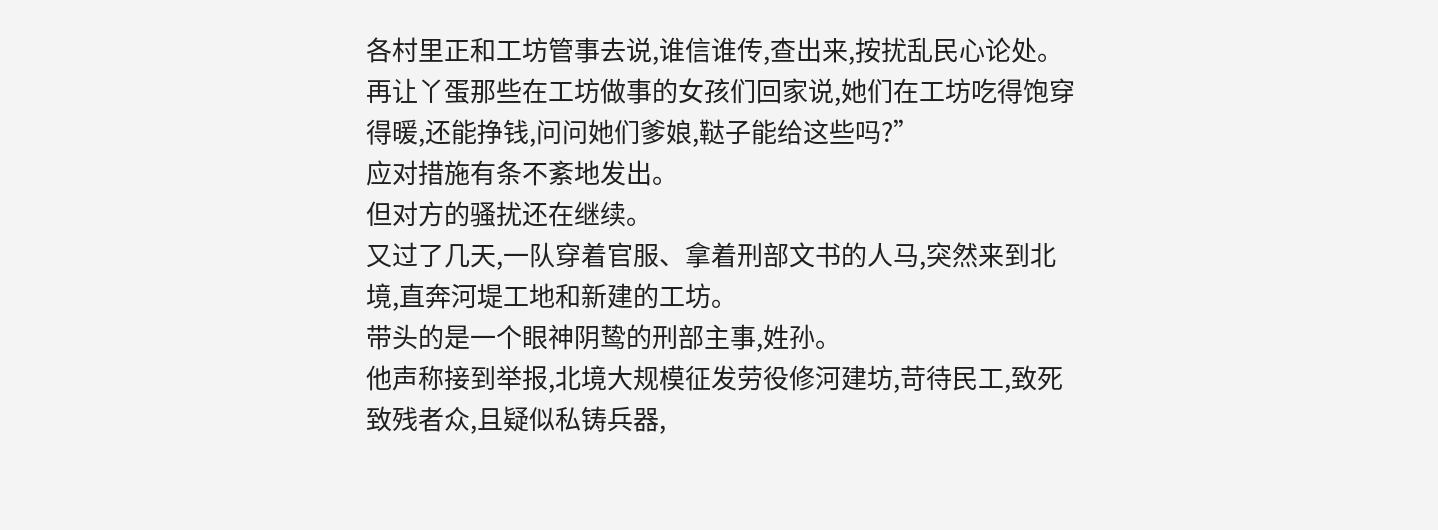各村里正和工坊管事去说,谁信谁传,查出来,按扰乱民心论处。再让丫蛋那些在工坊做事的女孩们回家说,她们在工坊吃得饱穿得暖,还能挣钱,问问她们爹娘,鞑子能给这些吗?”
应对措施有条不紊地发出。
但对方的骚扰还在继续。
又过了几天,一队穿着官服、拿着刑部文书的人马,突然来到北境,直奔河堤工地和新建的工坊。
带头的是一个眼神阴鸷的刑部主事,姓孙。
他声称接到举报,北境大规模征发劳役修河建坊,苛待民工,致死致残者众,且疑似私铸兵器,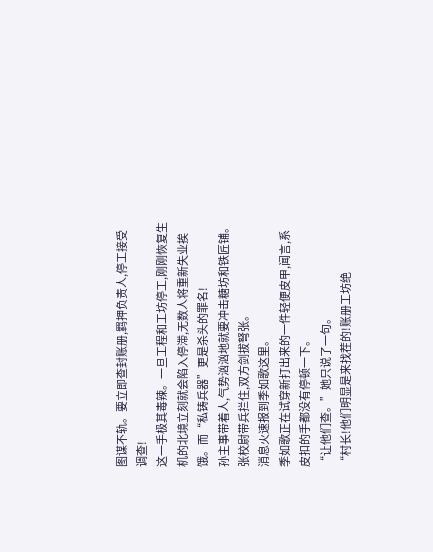图谋不轨。要立即查封账册,羁押负责人,停工接受调查!
这一手极其毒辣。一旦工程和工坊停工,刚刚恢复生机的北境立刻就会陷入停滞,无数人将重新失业挨饿。而“私铸兵器”更是杀头的罪名!
孙主事带着人,气势汹汹地就要冲击糖坊和铁匠铺。
张校尉带兵拦住,双方剑拔弩张。
消息火速报到季如歌这里。
季如歌正在试穿新打出来的一件轻便皮甲,闻言,系皮扣的手都没有停顿一下。
“让他们查。”她只说了一句。
“村长!他们明显是来找茬的!账册工坊绝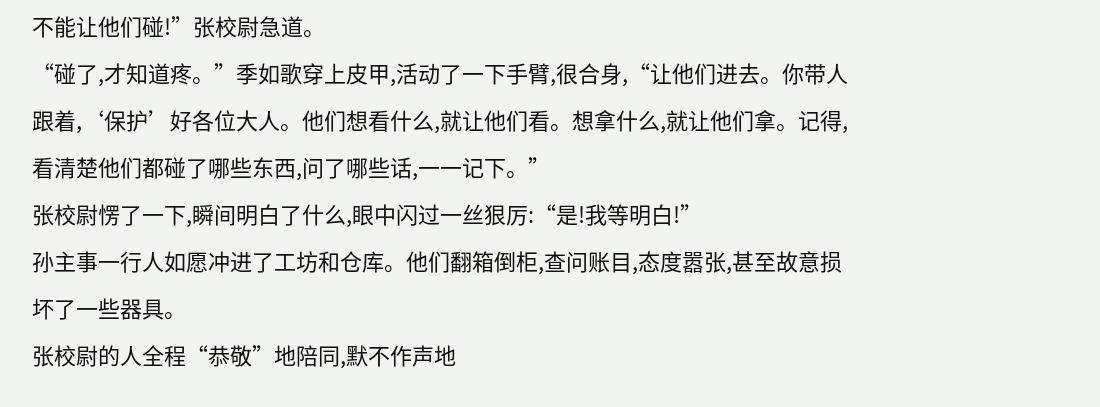不能让他们碰!”张校尉急道。
“碰了,才知道疼。”季如歌穿上皮甲,活动了一下手臂,很合身,“让他们进去。你带人跟着,‘保护’好各位大人。他们想看什么,就让他们看。想拿什么,就让他们拿。记得,看清楚他们都碰了哪些东西,问了哪些话,一一记下。”
张校尉愣了一下,瞬间明白了什么,眼中闪过一丝狠厉:“是!我等明白!”
孙主事一行人如愿冲进了工坊和仓库。他们翻箱倒柜,查问账目,态度嚣张,甚至故意损坏了一些器具。
张校尉的人全程“恭敬”地陪同,默不作声地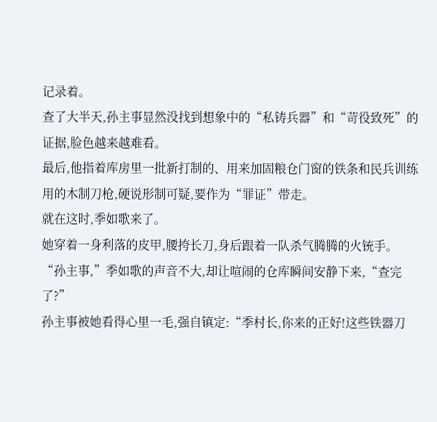记录着。
查了大半天,孙主事显然没找到想象中的“私铸兵器”和“苛役致死”的证据,脸色越来越难看。
最后,他指着库房里一批新打制的、用来加固粮仓门窗的铁条和民兵训练用的木制刀枪,硬说形制可疑,要作为“罪证”带走。
就在这时,季如歌来了。
她穿着一身利落的皮甲,腰挎长刀,身后跟着一队杀气腾腾的火铳手。
“孙主事,”季如歌的声音不大,却让喧闹的仓库瞬间安静下来,“查完了?”
孙主事被她看得心里一毛,强自镇定:“季村长,你来的正好!这些铁器刀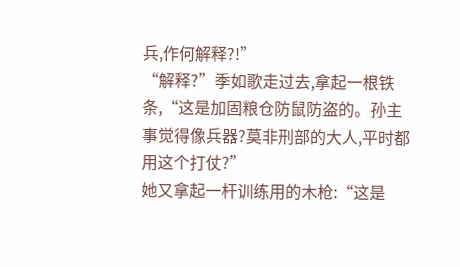兵,作何解释?!”
“解释?”季如歌走过去,拿起一根铁条,“这是加固粮仓防鼠防盗的。孙主事觉得像兵器?莫非刑部的大人,平时都用这个打仗?”
她又拿起一杆训练用的木枪:“这是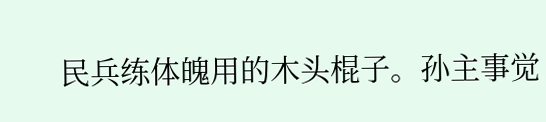民兵练体魄用的木头棍子。孙主事觉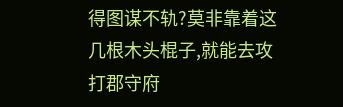得图谋不轨?莫非靠着这几根木头棍子,就能去攻打郡守府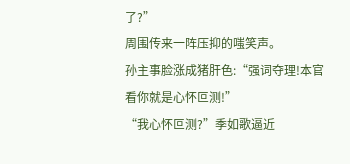了?”
周围传来一阵压抑的嗤笑声。
孙主事脸涨成猪肝色:“强词夺理!本官看你就是心怀叵测!”
“我心怀叵测?”季如歌逼近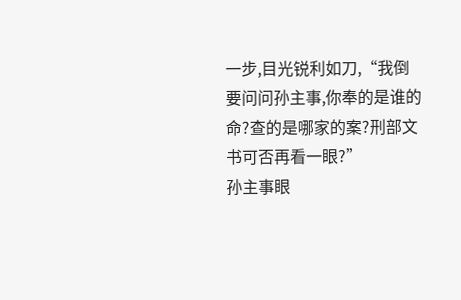一步,目光锐利如刀,“我倒要问问孙主事,你奉的是谁的命?查的是哪家的案?刑部文书可否再看一眼?”
孙主事眼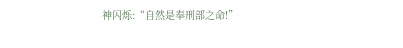神闪烁:“自然是奉刑部之命!”